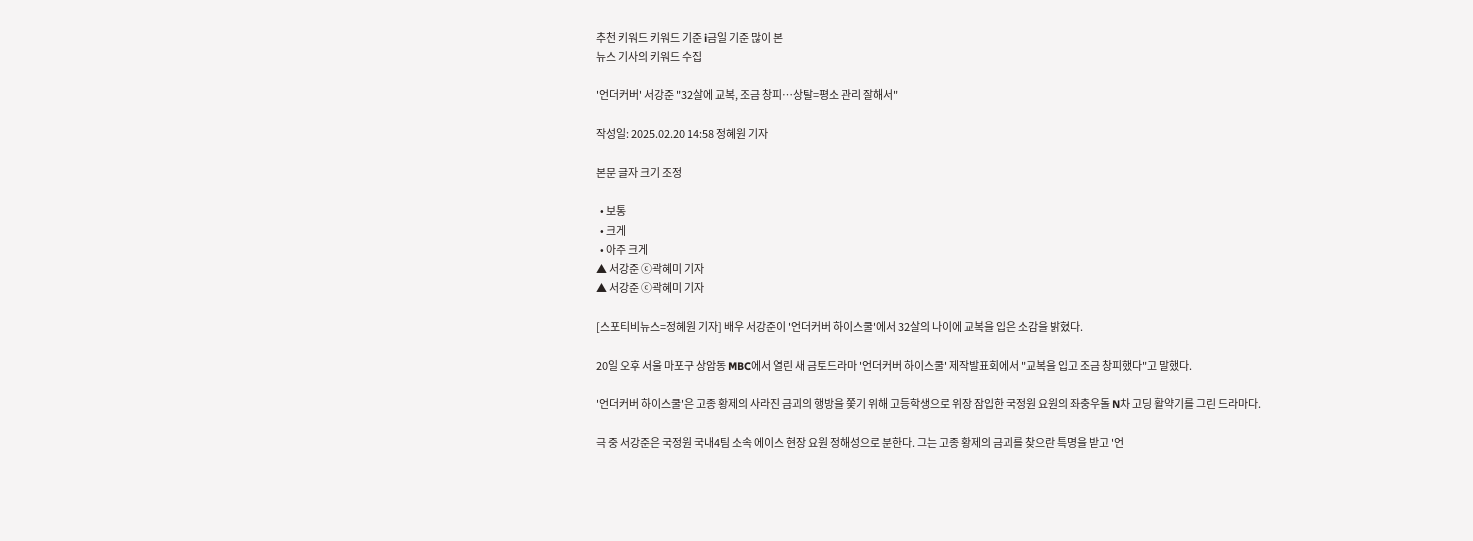추천 키워드 키워드 기준 i금일 기준 많이 본
뉴스 기사의 키워드 수집

'언더커버' 서강준 "32살에 교복, 조금 창피…상탈=평소 관리 잘해서"

작성일: 2025.02.20 14:58 정혜원 기자

본문 글자 크기 조정

  • 보통
  • 크게
  • 아주 크게
▲ 서강준 ⓒ곽혜미 기자
▲ 서강준 ⓒ곽혜미 기자

[스포티비뉴스=정혜원 기자] 배우 서강준이 '언더커버 하이스쿨'에서 32살의 나이에 교복을 입은 소감을 밝혔다.

20일 오후 서울 마포구 상암동 MBC에서 열린 새 금토드라마 '언더커버 하이스쿨' 제작발표회에서 "교복을 입고 조금 창피했다"고 말했다.

'언더커버 하이스쿨'은 고종 황제의 사라진 금괴의 행방을 쫓기 위해 고등학생으로 위장 잠입한 국정원 요원의 좌충우돌 N차 고딩 활약기를 그린 드라마다.

극 중 서강준은 국정원 국내4팀 소속 에이스 현장 요원 정해성으로 분한다. 그는 고종 황제의 금괴를 찾으란 특명을 받고 '언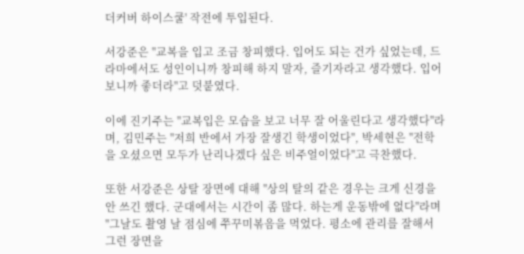더커버 하이스쿨' 작전에 투입된다.

서강준은 "교복을 입고 조금 창피했다. 입어도 되는 건가 싶었는데, 드라마에서도 성인이니까 창피해 하지 말자, 즐기자라고 생각했다. 입어보니까 좋더라"고 덧붙였다.

이에 진기주는 "교복입은 모습을 보고 너무 잘 어울린다고 생각했다"라며, 김민주는 "저희 반에서 가장 잘생긴 학생이었다", 박세현은 "전학을 오셨으면 모두가 난리나겠다 싶은 비주얼이었다"고 극찬했다.

또한 서강준은 상탈 장면에 대해 "상의 탈의 같은 경우는 크게 신경을 안 쓰긴 했다. 군대에서는 시간이 좀 많다. 하는게 운동밖에 없다"라며 "그날도 촬영 날 점심에 쭈꾸미볶음을 먹었다. 평소에 관리를 잘해서 그런 장면을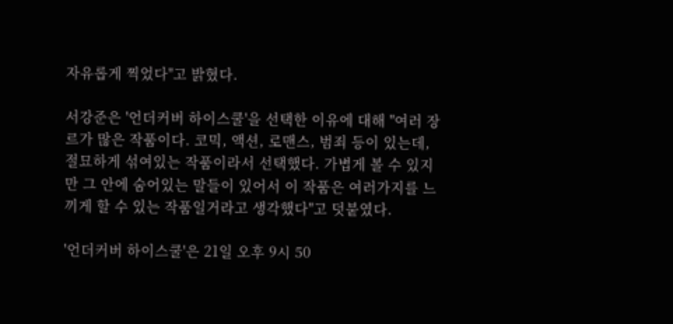자유롭게 찍었다"고 밝혔다.

서강준은 '언더커버 하이스쿨'을 선택한 이유에 대해 "여러 장르가 많은 작품이다. 코믹, 액션, 로맨스, 범죄 등이 있는데, 절묘하게 섞여있는 작품이라서 선택했다. 가볍게 볼 수 있지만 그 안에 숨어있는 말들이 있어서 이 작품은 여러가지를 느끼게 할 수 있는 작품일거라고 생각했다"고 덧붙였다.

'언더커버 하이스쿨'은 21일 오후 9시 50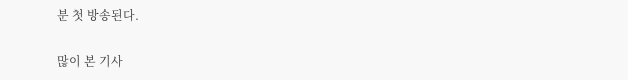분 첫 방송된다.

많이 본 기사